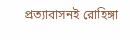প্রত্যাবাসনই রোহিঙ্গা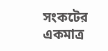সংকটের একমাত্র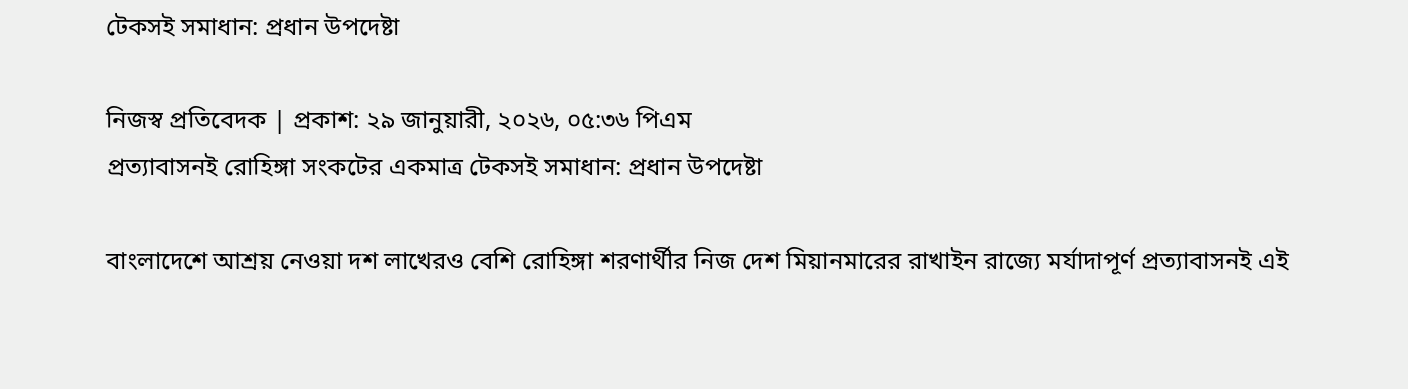টেকসই সমাধান: প্রধান উপদেষ্টা

নিজস্ব প্রতিবেদক | প্রকাশ: ২৯ জানুয়ারী, ২০২৬, ০৫:৩৬ পিএম
প্রত্যাবাসনই রোহিঙ্গা সংকটের একমাত্র টেকসই সমাধান: প্রধান উপদেষ্টা

বাংলাদেশে আশ্রয় নেওয়া দশ লাখেরও বেশি রোহিঙ্গা শরণার্থীর নিজ দেশ মিয়ানমারের রাখাইন রাজ্যে মর্যাদাপূর্ণ প্রত্যাবাসনই এই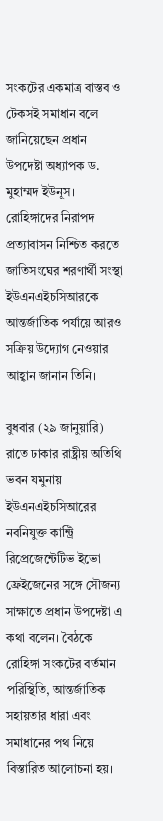সংকটের একমাত্র বাস্তব ও টেকসই সমাধান বলে জানিয়েছেন প্রধান উপদেষ্টা অধ্যাপক ড. মুহাম্মদ ইউনূস। রোহিঙ্গাদের নিরাপদ প্রত্যাবাসন নিশ্চিত করতে জাতিসংঘের শরণার্থী সংস্থা ইউএনএইচসিআরকে আন্তর্জাতিক পর্যায়ে আরও সক্রিয় উদ্যোগ নেওয়ার আহ্বান জানান তিনি।

বুধবার (২৯ জানুয়ারি) রাতে ঢাকার রাষ্ট্রীয় অতিথি ভবন যমুনায় ইউএনএইচসিআরের নবনিযুক্ত কান্ট্রি রিপ্রেজেন্টেটিভ ইভো ফ্রেইজেনের সঙ্গে সৌজন্য সাক্ষাতে প্রধান উপদেষ্টা এ কথা বলেন। বৈঠকে রোহিঙ্গা সংকটের বর্তমান পরিস্থিতি, আন্তর্জাতিক সহায়তার ধারা এবং সমাধানের পথ নিয়ে বিস্তারিত আলোচনা হয়।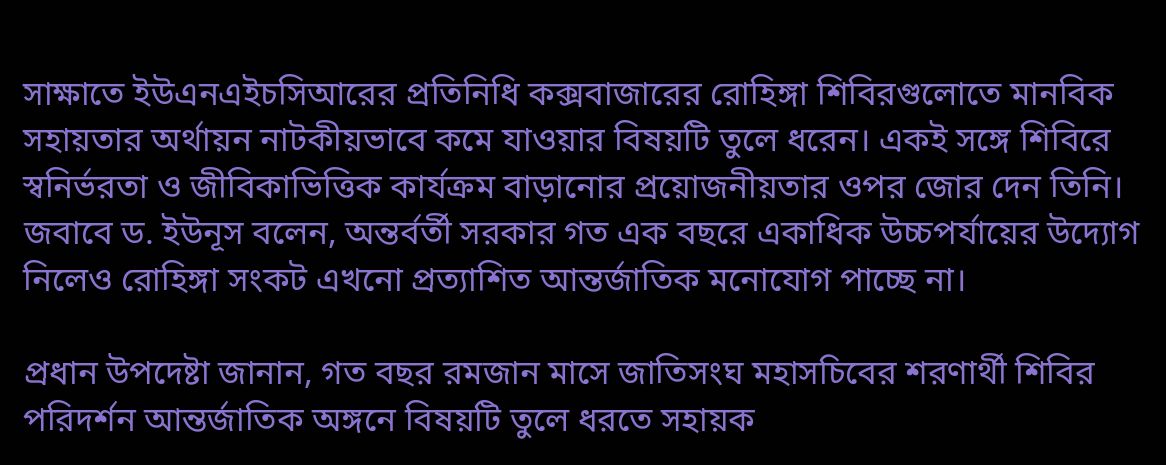সাক্ষাতে ইউএনএইচসিআরের প্রতিনিধি কক্সবাজারের রোহিঙ্গা শিবিরগুলোতে মানবিক সহায়তার অর্থায়ন নাটকীয়ভাবে কমে যাওয়ার বিষয়টি তুলে ধরেন। একই সঙ্গে শিবিরে স্বনির্ভরতা ও জীবিকাভিত্তিক কার্যক্রম বাড়ানোর প্রয়োজনীয়তার ওপর জোর দেন তিনি। জবাবে ড. ইউনূস বলেন, অন্তর্বর্তী সরকার গত এক বছরে একাধিক উচ্চপর্যায়ের উদ্যোগ নিলেও রোহিঙ্গা সংকট এখনো প্রত্যাশিত আন্তর্জাতিক মনোযোগ পাচ্ছে না।

প্রধান উপদেষ্টা জানান, গত বছর রমজান মাসে জাতিসংঘ মহাসচিবের শরণার্থী শিবির পরিদর্শন আন্তর্জাতিক অঙ্গনে বিষয়টি তুলে ধরতে সহায়ক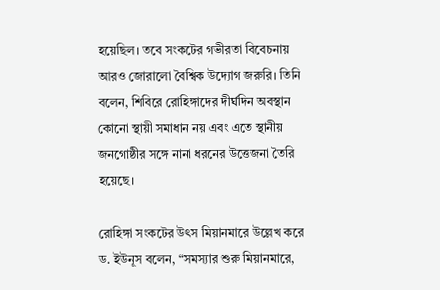হয়েছিল। তবে সংকটের গভীরতা বিবেচনায় আরও জোরালো বৈশ্বিক উদ্যোগ জরুরি। তিনি বলেন, শিবিরে রোহিঙ্গাদের দীর্ঘদিন অবস্থান কোনো স্থায়ী সমাধান নয় এবং এতে স্থানীয় জনগোষ্ঠীর সঙ্গে নানা ধরনের উত্তেজনা তৈরি হয়েছে।

রোহিঙ্গা সংকটের উৎস মিয়ানমারে উল্লেখ করে ড. ইউনূস বলেন, “সমস্যার শুরু মিয়ানমারে,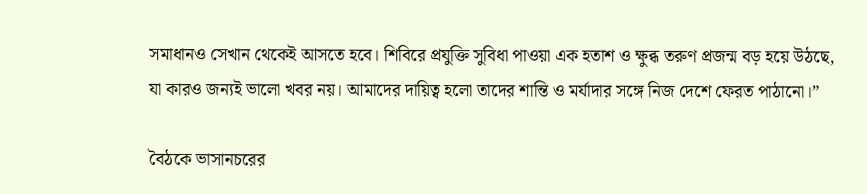সমাধানও সেখান থেকেই আসতে হবে। শিবিরে প্রযুক্তি সুবিধা পাওয়া এক হতাশ ও ক্ষুব্ধ তরুণ প্রজন্ম বড় হয়ে উঠছে, যা কারও জন্যই ভালো খবর নয়। আমাদের দায়িত্ব হলো তাদের শান্তি ও মর্যাদার সঙ্গে নিজ দেশে ফেরত পাঠানো।”

বৈঠকে ভাসানচরের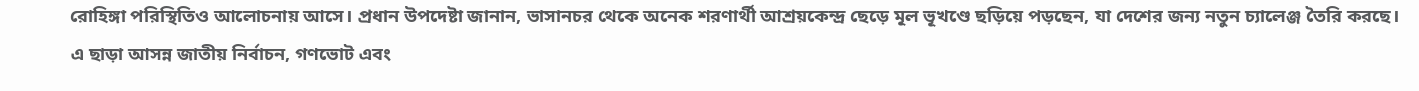রোহিঙ্গা পরিস্থিতিও আলোচনায় আসে। প্রধান উপদেষ্টা জানান, ভাসানচর থেকে অনেক শরণার্থী আশ্রয়কেন্দ্র ছেড়ে মূল ভূখণ্ডে ছড়িয়ে পড়ছেন, যা দেশের জন্য নতুন চ্যালেঞ্জ তৈরি করছে। এ ছাড়া আসন্ন জাতীয় নির্বাচন, গণভোট এবং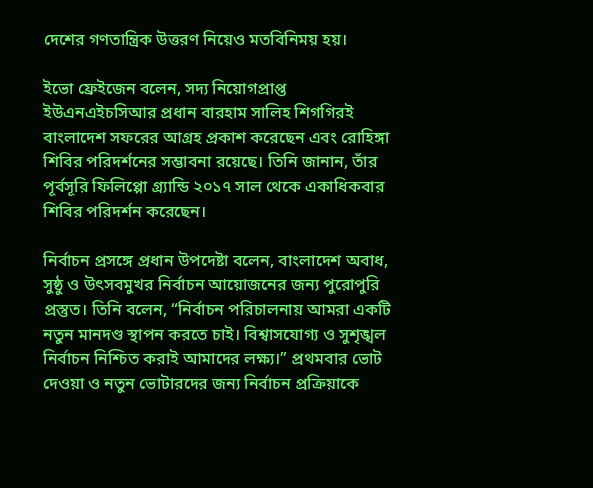দেশের গণতান্ত্রিক উত্তরণ নিয়েও মতবিনিময় হয়।

ইভো ফ্রেইজেন বলেন, সদ্য নিয়োগপ্রাপ্ত ইউএনএইচসিআর প্রধান বারহাম সালিহ শিগগিরই বাংলাদেশ সফরের আগ্রহ প্রকাশ করেছেন এবং রোহিঙ্গা শিবির পরিদর্শনের সম্ভাবনা রয়েছে। তিনি জানান, তাঁর পূর্বসূরি ফিলিপ্পো গ্র্যান্ডি ২০১৭ সাল থেকে একাধিকবার শিবির পরিদর্শন করেছেন।

নির্বাচন প্রসঙ্গে প্রধান উপদেষ্টা বলেন, বাংলাদেশ অবাধ, সুষ্ঠু ও উৎসবমুখর নির্বাচন আয়োজনের জন্য পুরোপুরি প্রস্তুত। তিনি বলেন, “নির্বাচন পরিচালনায় আমরা একটি নতুন মানদণ্ড স্থাপন করতে চাই। বিশ্বাসযোগ্য ও সুশৃঙ্খল নির্বাচন নিশ্চিত করাই আমাদের লক্ষ্য।” প্রথমবার ভোট দেওয়া ও নতুন ভোটারদের জন্য নির্বাচন প্রক্রিয়াকে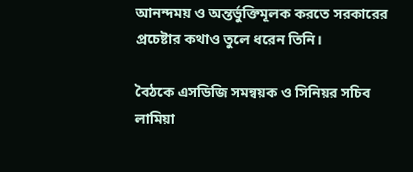আনন্দময় ও অন্তর্ভুক্তিমূলক করতে সরকারের প্রচেষ্টার কথাও তুলে ধরেন তিনি।

বৈঠকে এসডিজি সমন্বয়ক ও সিনিয়র সচিব লামিয়া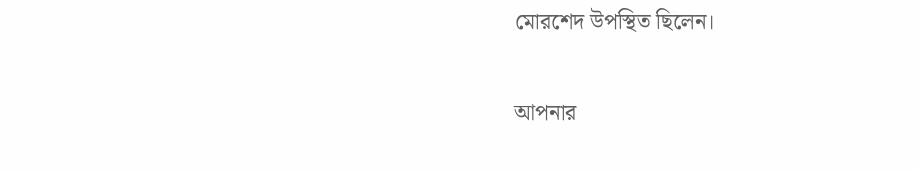মোরশেদ উপস্থিত ছিলেন।

আপনার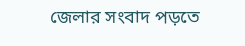জেলার সংবাদ পড়তে